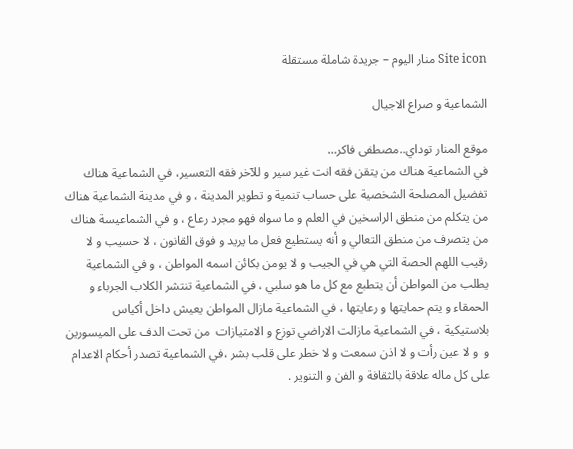Site icon منار اليوم – جريدة شاملة مستقلة

الشماعية و صراع الاجيال

موقع المنار توداي..مصطفى فاكر…
في الشماعية هناك من يتقن فقه انت غير سير و للآخر فقه التعسير، في الشماعية هناك تفضيل المصلحة الشخصية على حساب تنمية و تطوير المدينة ، و في مدينة الشماعية هناك من يتكلم من منطق الراسخين في العلم و ما سواه فهو مجرد رعاع ، و في الشماعيسة هناك من يتصرف من منطق التعالي و أنه يستطيع فعل ما يريد و فوق القانون ، لا حسيب و لا رقيب اللهم الحصة التي هي في الجيب و لا يومن بكائن اسمه المواطن ، و في الشماعية يطلب من المواطن أن يتطبع مع كل ما هو سلبي ، في الشماعية تنتشر الكلاب الجرباء و الحمقاء و يتم حمايتها و رعايتها ، في الشماعية مازال المواطن يعيش داخل أكياس بلاستيكية ، في الشماعية مازالت الاراضي توزع و الامتيازات  من تحت الدف على الميسورين و  و لا عين رأت و لا اذن سمعت و لا خطر على قلب بشر ،في الشماعية تصدر أحكام الاعدام على كل ماله علاقة بالثقافة و الفن و التنوير .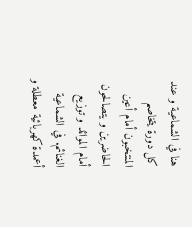هنا في الشماعية و عند كل دورة يتخاصم المنتخبون أمام أعين الحاضرين و يتصالحون أمام الموائد و توزيع الغنائم. في الشماعية أعمدة كهربائية معطلة و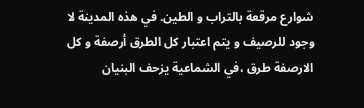شوارع مرقعة بالتراب و الطين. في هذه المدينة لا وجود للرصيف و يتم اعتبار كل الطرق أرصفة و كل الارصفة طرق ،في الشماعية يزحف البنيان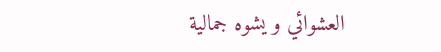العشوائي و يشوه جمالية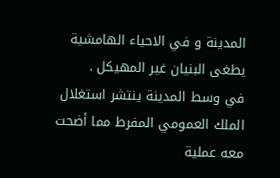المدينة و في الاحياء الهامشية يطغى البنيان غير المهيكل .
في وسط المدينة ينتشر استغلال الملك العمومي المفرط مما أضحت معه عملية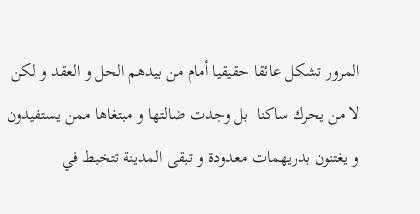المرور تشكل عائقا حقيقيا أمام من بيدهم الحل و العقد و لكن لا من يحرك ساكنا  بل وجدت ضالتها و مبتغاها ممن يستفيدون و يغتنون بدريهمات معدودة و تبقى المدينة تتخبط في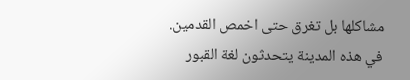مشاكلها بل تغرق حتى اخمص القدمين.
في هذه المدينة يتحدثون لغة القبور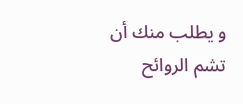و يطلب منك أن تشم الروائح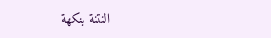النتنة بنكهة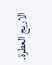الاريج العطرة.